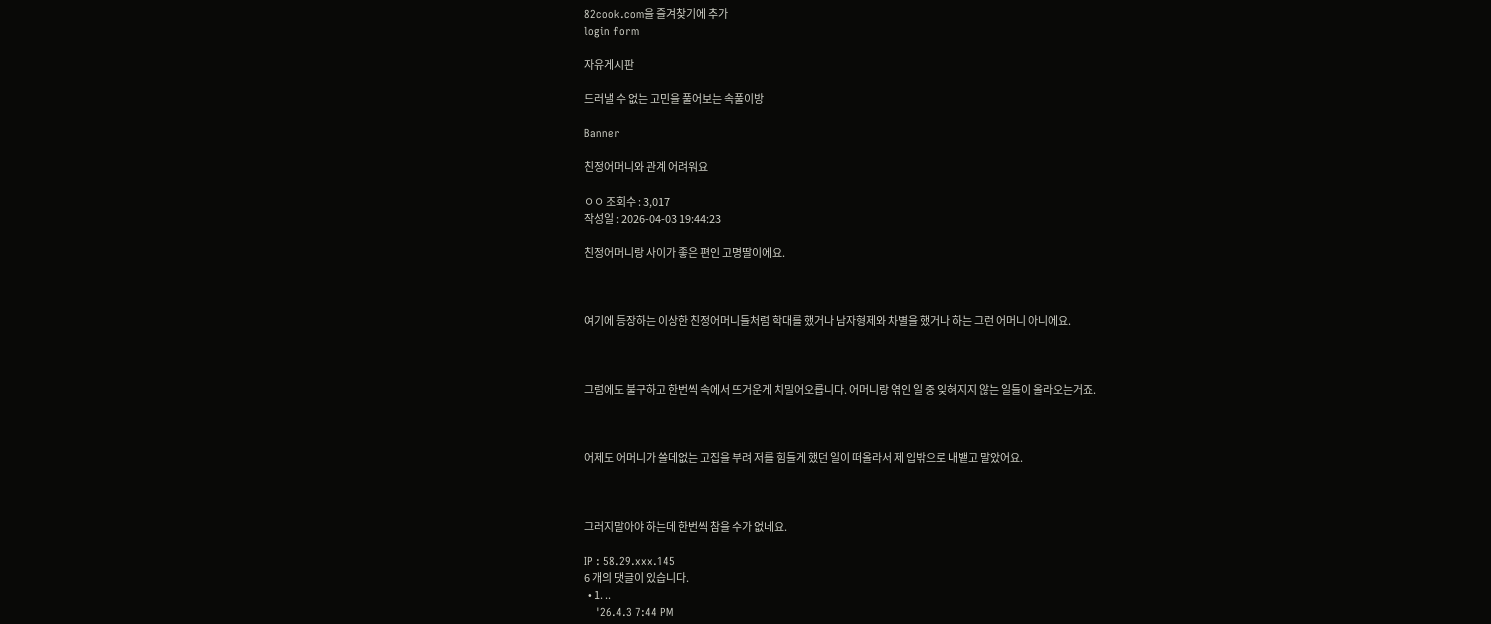82cook.com을 즐겨찾기에 추가
login form

자유게시판

드러낼 수 없는 고민을 풀어보는 속풀이방

Banner

친정어머니와 관계 어려워요

ㅇㅇ 조회수 : 3,017
작성일 : 2026-04-03 19:44:23

친정어머니랑 사이가 좋은 편인 고명딸이에요.



여기에 등장하는 이상한 친정어머니들처럼 학대를 했거나 남자형제와 차별을 했거나 하는 그런 어머니 아니에요.



그럼에도 불구하고 한번씩 속에서 뜨거운게 치밀어오릅니다. 어머니랑 엮인 일 중 잊혀지지 않는 일들이 올라오는거죠.



어제도 어머니가 쓸데없는 고집을 부려 저를 힘들게 했던 일이 떠올라서 제 입밖으로 내뱉고 말았어요.



그러지말아야 하는데 한번씩 참을 수가 없네요.

IP : 58.29.xxx.145
6 개의 댓글이 있습니다.
  • 1. ..
    '26.4.3 7:44 PM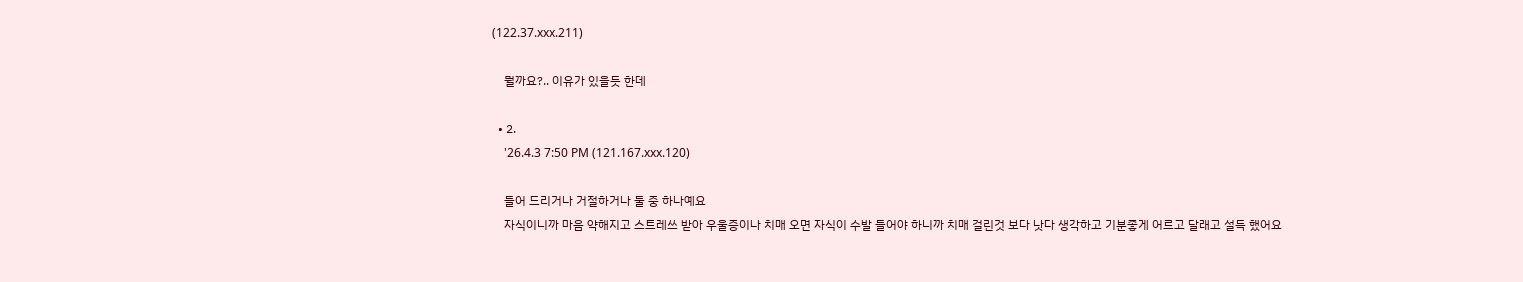(122.37.xxx.211)

    뭘까요?.. 이유가 있을듯 한데

  • 2.
    '26.4.3 7:50 PM (121.167.xxx.120)

    들어 드리거나 거절하거나 둘 중 하나예요
    자식이니까 마음 약해지고 스트레쓰 받아 우울증이나 치매 오면 자식이 수발 들어야 하니까 치매 걸린것 보다 낫다 생각하고 기분좋게 어르고 달래고 설득 했어요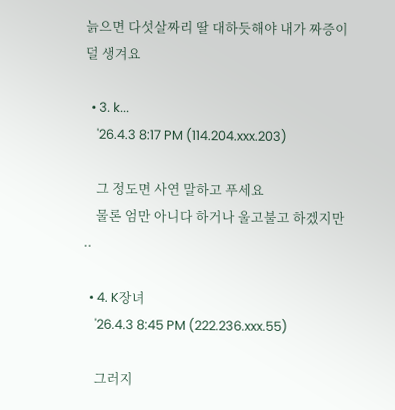늙으면 다섯살짜리 딸 대하듯해야 내가 짜증이 덜 생겨요

  • 3. k...
    '26.4.3 8:17 PM (114.204.xxx.203)

    그 정도면 사연 말하고 푸세요
    물론 엄만 아니다 하거나 울고불고 하겠지만 ..

  • 4. K장녀
    '26.4.3 8:45 PM (222.236.xxx.55)

    그러지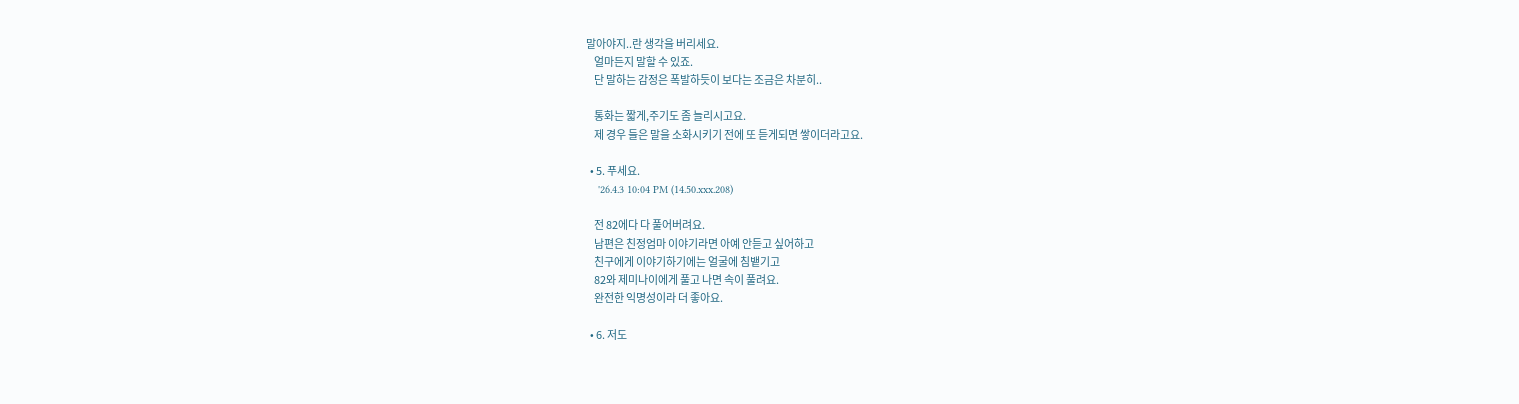말아야지..란 생각을 버리세요.
    얼마든지 말할 수 있죠.
    단 말하는 감정은 폭발하듯이 보다는 조금은 차분히..

    통화는 짧게,주기도 좀 늘리시고요.
    제 경우 들은 말을 소화시키기 전에 또 듣게되면 쌓이더라고요.

  • 5. 푸세요.
    '26.4.3 10:04 PM (14.50.xxx.208)

    전 82에다 다 풀어버려요.
    남편은 친정엄마 이야기라면 아예 안듣고 싶어하고
    친구에게 이야기하기에는 얼굴에 침뱉기고
    82와 제미나이에게 풀고 나면 속이 풀려요.
    완전한 익명성이라 더 좋아요.

  • 6. 저도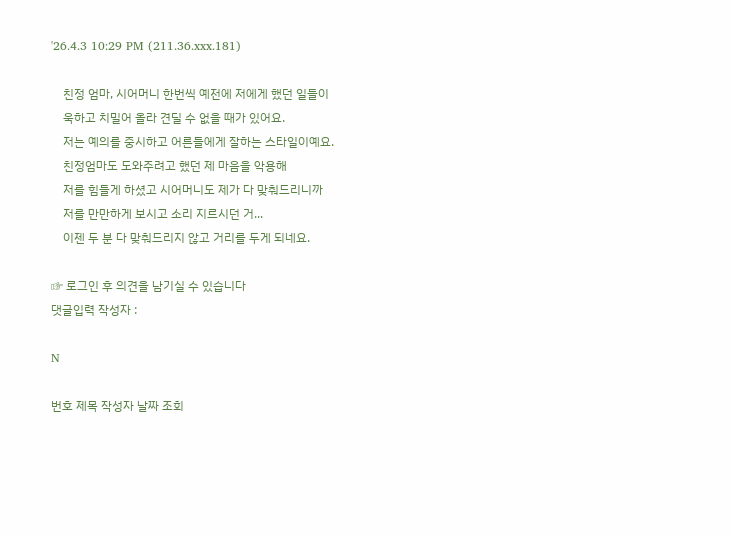'26.4.3 10:29 PM (211.36.xxx.181)

    친정 엄마, 시어머니 한번씩 예전에 저에게 했던 일들이
    욱하고 치밀어 올라 견딜 수 없을 때가 있어요.
    저는 예의를 중시하고 어른들에게 잘하는 스타일이예요.
    친정엄마도 도와주려고 했던 제 마음을 악용해
    저를 힘들게 하셨고 시어머니도 제가 다 맞춰드리니까
    저를 만만하게 보시고 소리 지르시던 거...
    이젠 두 분 다 맞춰드리지 않고 거리를 두게 되네요.

☞ 로그인 후 의견을 남기실 수 있습니다
댓글입력 작성자 :

N

번호 제목 작성자 날짜 조회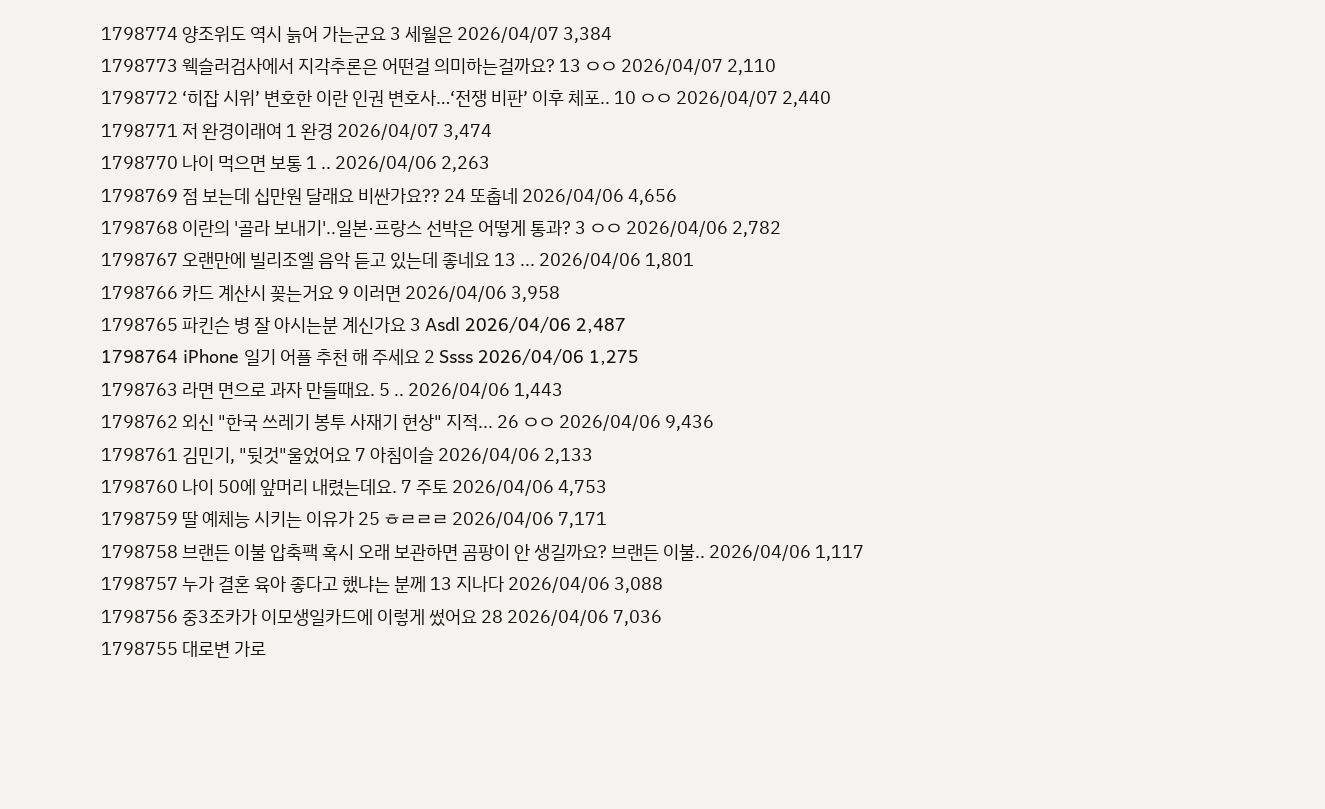1798774 양조위도 역시 늙어 가는군요 3 세월은 2026/04/07 3,384
1798773 웩슬러검사에서 지각추론은 어떤걸 의미하는걸까요? 13 ㅇㅇ 2026/04/07 2,110
1798772 ‘히잡 시위’ 변호한 이란 인권 변호사…‘전쟁 비판’ 이후 체포.. 10 ㅇㅇ 2026/04/07 2,440
1798771 저 완경이래여 1 완경 2026/04/07 3,474
1798770 나이 먹으면 보통 1 .. 2026/04/06 2,263
1798769 점 보는데 십만원 달래요 비싼가요?? 24 또춥네 2026/04/06 4,656
1798768 이란의 '골라 보내기'‥일본·프랑스 선박은 어떻게 통과? 3 ㅇㅇ 2026/04/06 2,782
1798767 오랜만에 빌리조엘 음악 듣고 있는데 좋네요 13 ... 2026/04/06 1,801
1798766 카드 계산시 꽂는거요 9 이러면 2026/04/06 3,958
1798765 파킨슨 병 잘 아시는분 계신가요 3 Asdl 2026/04/06 2,487
1798764 iPhone 일기 어플 추천 해 주세요 2 Ssss 2026/04/06 1,275
1798763 라면 면으로 과자 만들때요. 5 .. 2026/04/06 1,443
1798762 외신 "한국 쓰레기 봉투 사재기 현상" 지적... 26 ㅇㅇ 2026/04/06 9,436
1798761 김민기, "뒷것"울었어요 7 아침이슬 2026/04/06 2,133
1798760 나이 50에 앞머리 내렸는데요. 7 주토 2026/04/06 4,753
1798759 딸 예체능 시키는 이유가 25 ㅎㄹㄹㄹ 2026/04/06 7,171
1798758 브랜든 이불 압축팩 혹시 오래 보관하면 곰팡이 안 생길까요? 브랜든 이불.. 2026/04/06 1,117
1798757 누가 결혼 육아 좋다고 했냐는 분께 13 지나다 2026/04/06 3,088
1798756 중3조카가 이모생일카드에 이렇게 썼어요 28 2026/04/06 7,036
1798755 대로변 가로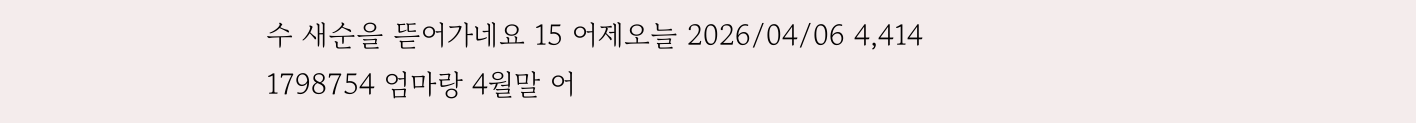수 새순을 뜯어가네요 15 어제오늘 2026/04/06 4,414
1798754 엄마랑 4월말 어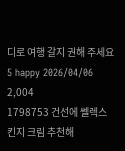디로 여행 갈지 권해 주세요 5 happy 2026/04/06 2,004
1798753 건선에 쎌렉스킨지 크림 추천해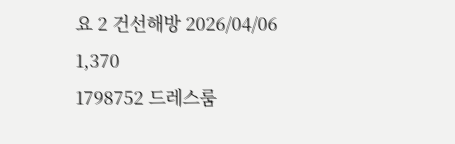요 2 건선해방 2026/04/06 1,370
1798752 드레스룸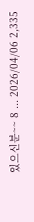있으신분~~ 8 ... 2026/04/06 2,335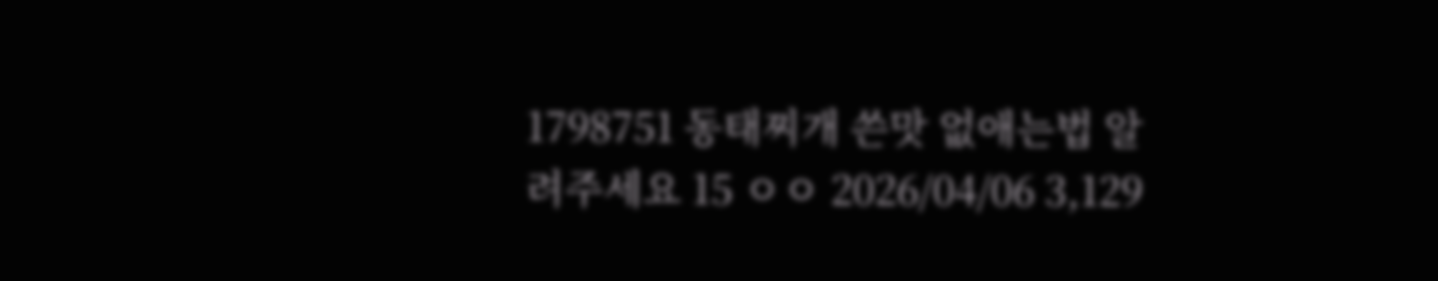1798751 동태찌개 쓴맛 없애는법 알려주세요 15 ㅇㅇ 2026/04/06 3,129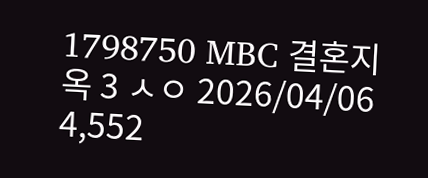1798750 MBC 결혼지옥 3 ㅅㅇ 2026/04/06 4,552